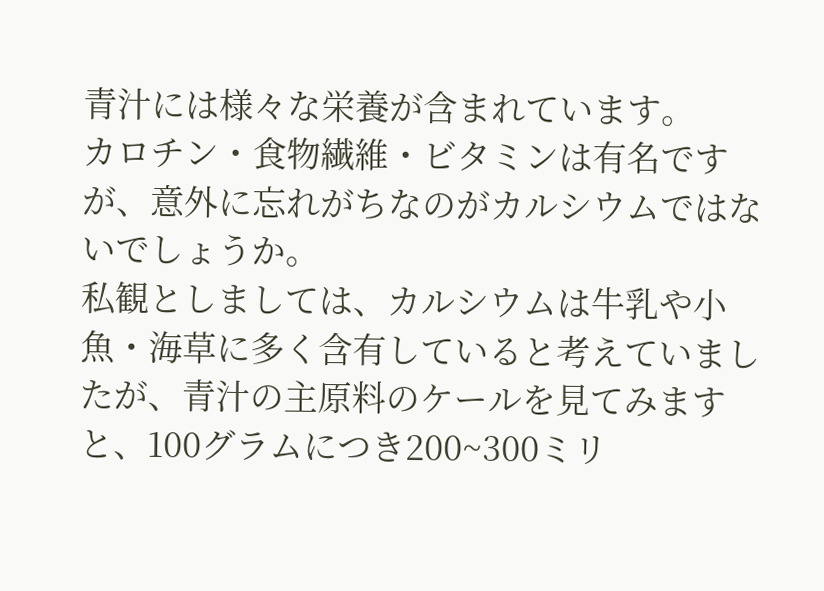青汁には様々な栄養が含まれています。
カロチン・食物繊維・ビタミンは有名ですが、意外に忘れがちなのがカルシウムではないでしょうか。
私観としましては、カルシウムは牛乳や小魚・海草に多く含有していると考えていましたが、青汁の主原料のケールを見てみますと、100グラムにつき200~300ミリ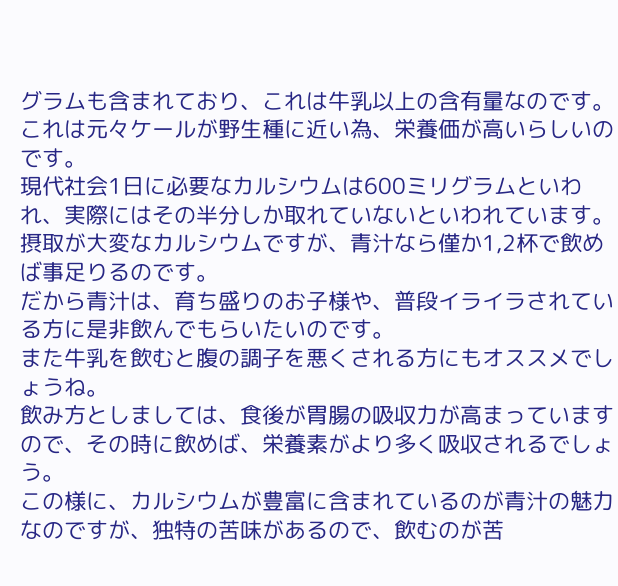グラムも含まれており、これは牛乳以上の含有量なのです。
これは元々ケールが野生種に近い為、栄養価が高いらしいのです。
現代社会1日に必要なカルシウムは600ミリグラムといわれ、実際にはその半分しか取れていないといわれています。
摂取が大変なカルシウムですが、青汁なら僅か1,2杯で飲めば事足りるのです。
だから青汁は、育ち盛りのお子様や、普段イライラされている方に是非飲んでもらいたいのです。
また牛乳を飲むと腹の調子を悪くされる方にもオススメでしょうね。
飲み方としましては、食後が胃腸の吸収力が高まっていますので、その時に飲めば、栄養素がより多く吸収されるでしょう。
この様に、カルシウムが豊富に含まれているのが青汁の魅力なのですが、独特の苦味があるので、飲むのが苦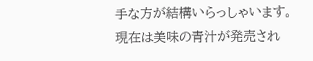手な方が結構いらっしゃいます。
現在は美味の青汁が発売され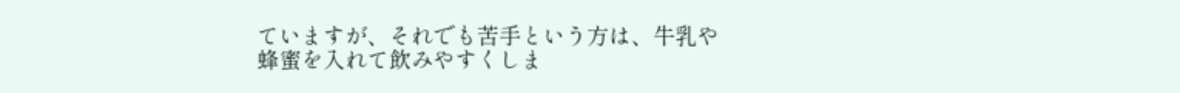ていますが、それでも苦手という方は、牛乳や蜂蜜を入れて飲みやすくしま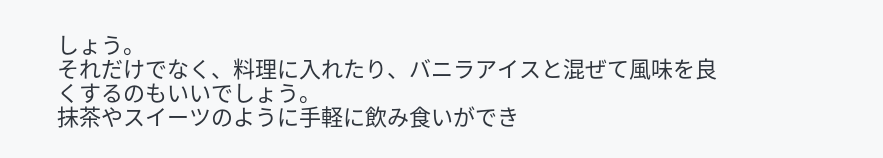しょう。
それだけでなく、料理に入れたり、バニラアイスと混ぜて風味を良くするのもいいでしょう。
抹茶やスイーツのように手軽に飲み食いができ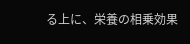る上に、栄養の相乗効果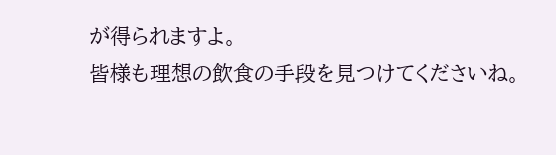が得られますよ。
皆様も理想の飲食の手段を見つけてくださいね。